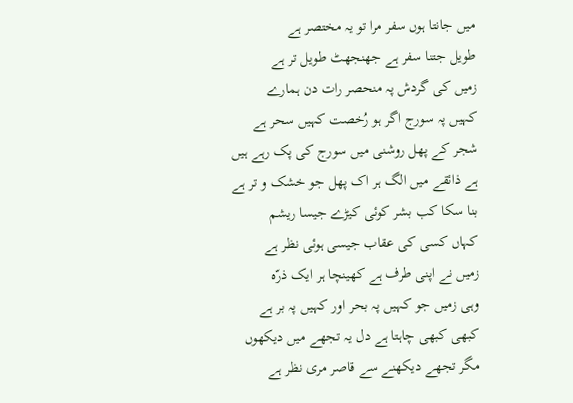میں جانتا ہوں سفر مرا تو یہ مختصر ہے
طویل جتنا سفر ہے جھنجھٹ طویل تر ہے
زمیں کی گردش پہ منحصر رات دن ہمارے
کہیں پہ سورج اگر ہو رُخصت کہیں سحر ہے
شجر کے پھل روشنی میں سورج کی پک رہے ہیں
ہے ذائقے میں الگ ہر اک پھل جو خشک و تر ہے
بنا سکا کب بشر کوئی کیڑے جیسا ریشم
کہاں کسی کی عقاب جیسی ہوئی نظر ہے
زمیں نے اپنی طرف ہے کھینچا ہر ایک ذرّہ
وہی زمیں جو کہیں پہ بحر اور کہیں پہ بر ہے
کبھی کبھی چاہتا ہے دل یہ تجھے میں دیکھوں
مگر تجھے دیکھنے سے قاصر مری نظر ہے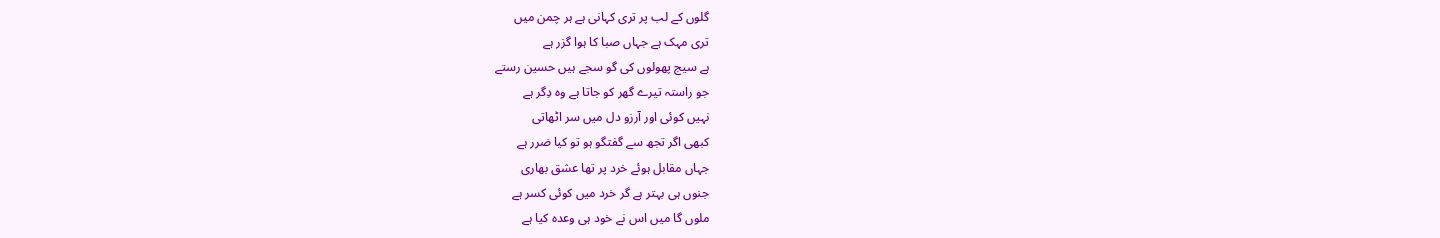گلوں کے لب پر تری کہانی ہے ہر چمن میں
تری مہک ہے جہاں صبا کا ہوا گزر ہے
ہے سیج پھولوں کی گو سجے ہیں حسین رستے
جو راستہ تیرے گھر کو جاتا ہے وہ دِگر ہے
نہیں کوئی اور آرزو دل میں سر اٹھاتی
کبھی اگر تجھ سے گفتگو ہو تو کیا ضرر ہے
جہاں مقابل ہوئے خرد پر تھا عشق بھاری
جنوں ہی بہتر ہے گر خرد میں کوئی کسر ہے
ملوں گا میں اس نے خود ہی وعدہ کیا ہے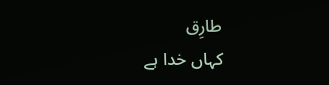طارِق
کہاں خدا ہے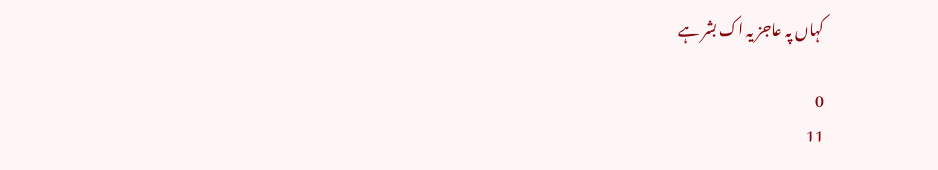کہاں پہ عاجز یہ اک بشر ہے

0
11